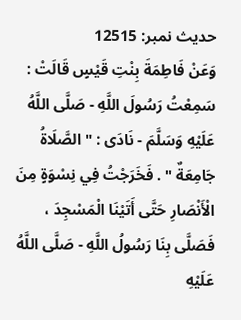حدیث نمبر: 12515
وَعَنْ فَاطِمَةَ بِنْتِ قَيْسٍ قَالَتْ : سَمِعْتُ رَسُولَ اللَّهِ - صَلَّى اللَّهُ عَلَيْهِ وَسَلَّمَ - نَادَى : " الصَّلَاةُ جَامِعَةٌ " . فَخَرَجْتُ فِي نِسْوَةٍ مِنَ الْأَنْصَارِ حَتَّى أَتَيْنَا الْمَسْجِدَ ، فَصَلَّى بِنَا رَسُولُ اللَّهِ - صَلَّى اللَّهُ عَلَيْهِ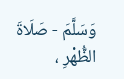وَسَلَّمَ - صَلَاةَ الظُّهْرِ ،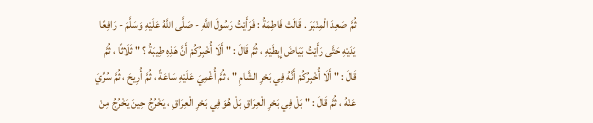ثُمَّ صَعِدَ الْمِنْبَرَ . قَالَتْ فَاطِمَةُ : فَرَأَيْتُ رَسُولَ اللَّهِ - صَلَّى اللَّهُ عَلَيْهِ وَسَلَّمَ - رَافِعًا يَدَيْهِ حَتَّى رَأَيْتُ بَيَاضَ إِبِطَيْهِ ، ثُمَّ قَالَ : " أَلَا أُخْبِرُكُمْ أَنَّ هَذِهِ طِيبَةُ ؟ " ثَلَاثًا ، ثُمَّ قَالَ : " أَلَا أُخْبِرُكُمْ أَنَّهُ فِي بَحْرِ الشَّامِ " ، ثُمَّ أُغْمِيَ عَلَيْهِ سَاعَةً ، ثُمَّ أُرِيحَ ، ثُمَّ سُرِّيَ عَنْهُ ، ثُمَّ قَالَ : " بَلْ فِي بَحْرِ الْعِرَاقِ بَلْ هُوَ فِي بَحْرِ الْعِرَاقِ ، يَخْرُجُ حِينَ يَخْرُجُ مِنْ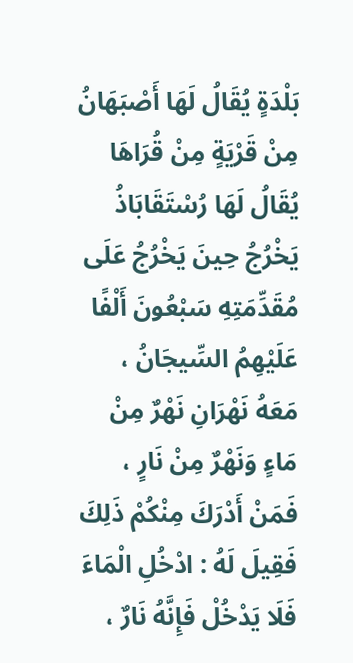بَلْدَةٍ يُقَالُ لَهَا أَصْبَهَانُ مِنْ قَرْيَةٍ مِنْ قُرَاهَا يُقَالُ لَهَا رُسْتَقَابَاذُ يَخْرُجُ حِينَ يَخْرُجُ عَلَى مُقَدِّمَتِهِ سَبْعُونَ أَلْفًا عَلَيْهِمُ السِّيجَانُ ، مَعَهُ نَهْرَانِ نَهْرٌ مِنْ مَاءٍ وَنَهْرٌ مِنْ نَارٍ ، فَمَنْ أَدْرَكَ مِنْكُمْ ذَلِكَ فَقِيلَ لَهُ : ادْخُلِ الْمَاءَ فَلَا يَدْخُلْ فَإِنَّهُ نَارٌ ،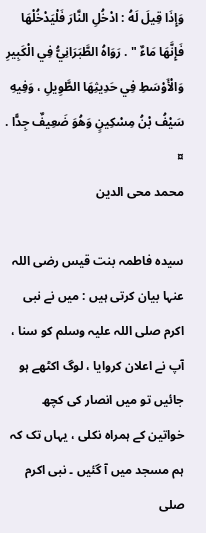وَإِذَا قِيلَ لَهُ : ادْخُلِ النَّارَ فَلْيَدْخُلْهَا فَإِنَّهَا مَاءٌ " . رَوَاهُ الطَّبَرَانِيُّ فِي الْكَبِيرِ وَالْأَوْسَطِ فِي حَدِيثِهَا الطَّوِيلِ ، وَفِيهِ سَيْفُ بْنُ مِسْكِينٍ وَهُوَ ضَعِيفٌ جِدًّا . ¤
محمد محی الدین

سیدہ فاطمہ بنت قیس رضی اللہ عنہا بیان کرتی ہیں : میں نے نبی اکرم صلی اللہ علیہ وسلم کو سنا ، آپ نے اعلان کروایا ، لوگ اکٹھے ہو جائیں تو میں انصار کی کچھ خواتین کے ہمراہ نکلی ، یہاں تک کہ ہم مسجد میں آ گئیں ۔ نبی اکرم صلی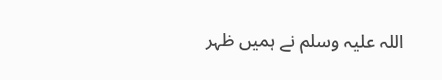اللہ علیہ وسلم نے ہمیں ظہر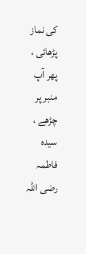کی نماز پڑھائی ، پھر آپ منبر پر چڑھے ، سیدہ فاطمہ رضی اللہ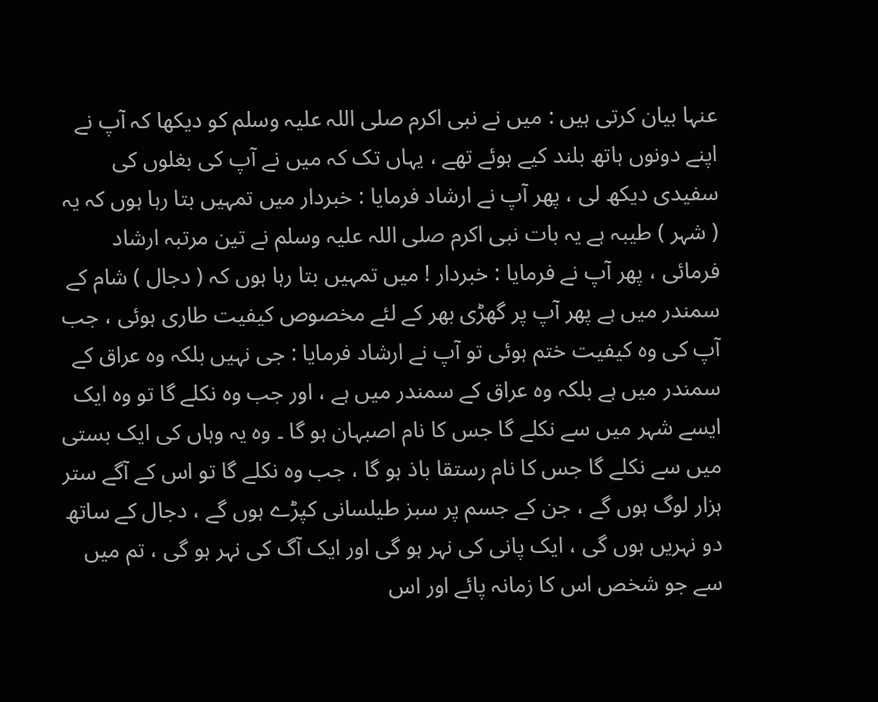عنہا بیان کرتی ہیں : میں نے نبی اکرم صلی اللہ علیہ وسلم کو دیکھا کہ آپ نے اپنے دونوں ہاتھ بلند کیے ہوئے تھے ، یہاں تک کہ میں نے آپ کی بغلوں کی سفیدی دیکھ لی ، پھر آپ نے ارشاد فرمایا : خبردار میں تمہیں بتا رہا ہوں کہ یہ ( شہر ) طیبہ ہے یہ بات نبی اکرم صلی اللہ علیہ وسلم نے تین مرتبہ ارشاد فرمائی ، پھر آپ نے فرمایا : خبردار ! میں تمہیں بتا رہا ہوں کہ ( دجال ) شام کے سمندر میں ہے پھر آپ پر گھڑی بھر کے لئے مخصوص کیفیت طاری ہوئی ، جب آپ کی وہ کیفیت ختم ہوئی تو آپ نے ارشاد فرمایا : جی نہیں بلکہ وہ عراق کے سمندر میں ہے بلکہ وہ عراق کے سمندر میں ہے ، اور جب وہ نکلے گا تو وہ ایک ایسے شہر میں سے نکلے گا جس کا نام اصبہان ہو گا ۔ وہ یہ وہاں کی ایک بستی میں سے نکلے گا جس کا نام رستقا باذ ہو گا ، جب وہ نکلے گا تو اس کے آگے ستر ہزار لوگ ہوں گے ، جن کے جسم پر سبز طیلسانی کپڑے ہوں گے ، دجال کے ساتھ دو نہریں ہوں گی ، ایک پانی کی نہر ہو گی اور ایک آگ کی نہر ہو گی ، تم میں سے جو شخص اس کا زمانہ پائے اور اس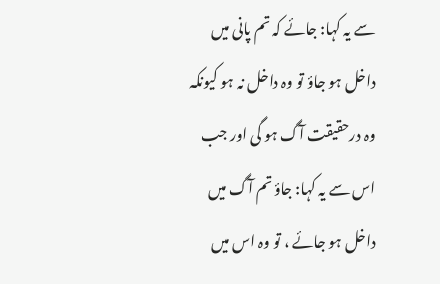سے یہ کہا: جائے کہ تم پانی میں داخل ہو جاؤ تو وہ داخل نہ ہو کیونکہ وہ درحقیقت آگ ہو گی اور جب اس سے یہ کہا: جاؤ تم آگ میں داخل ہو جائے ، تو وہ اس میں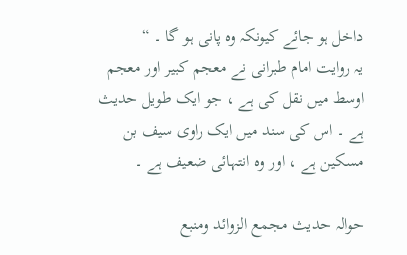داخل ہو جائے کیونکہ وہ پانی ہو گا ۔ “
یہ روایت امام طبرانی نے معجم کبیر اور معجم اوسط میں نقل کی ہے ، جو ایک طویل حدیث ہے ۔ اس کی سند میں ایک راوی سیف بن مسکین ہے ، اور وہ انتہائی ضعیف ہے ۔

حوالہ حدیث مجمع الزوائد ومنبع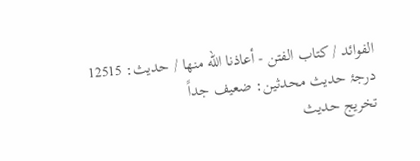الفوائد / كتاب الفتن - أعاذنا الله منها / حدیث: 12515
درجۂ حدیث محدثین: ضعیف جداً
تخریج حدیث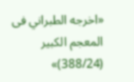«اخرجه الطبراني فى المعجم الكبير (388/24)»